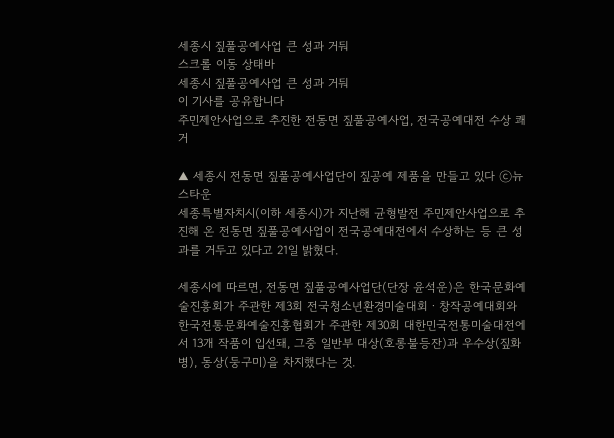세종시 짚풀공예사업 큰 성과 거둬
스크롤 이동 상태바
세종시 짚풀공예사업 큰 성과 거둬
이 기사를 공유합니다
주민제안사업으로 추진한 전동면 짚풀공예사업, 전국공예대전 수상 쾌거

▲ 세종시 전동면 짚풀공예사업단이 짚공예 제품을 만들고 있다 ⓒ뉴스타운
세종특별자치시(이하 세종시)가 지난해 균형발전 주민제안사업으로 추진해 온 전동면 짚풀공예사업이 전국공예대전에서 수상하는 등 큰 성과를 거두고 있다고 21일 밝혔다.

세종시에 따르면, 전동면 짚풀공예사업단(단장 윤석운)은 한국문화예술진흥회가 주관한 제3회 전국청소년환경미술대회ㆍ창작공예대회와 한국전통문화예술진흥협회가 주관한 제30회 대한민국전통미술대전에서 13개 작품이 입선돼, 그중 일반부 대상(호롱불등잔)과 우수상(짚화병), 동상(둥구미)을 차지했다는 것.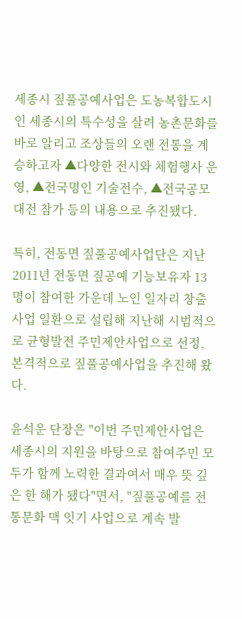세종시 짚풀공예사업은 도농복합도시인 세종시의 특수성을 살려 농촌문화를 바로 알리고 조상들의 오랜 전통을 계승하고자 ▲다양한 전시와 체험행사 운영, ▲전국명인 기술전수, ▲전국공모대전 참가 등의 내용으로 추진됐다.

특히, 전동면 짚풀공예사업단은 지난 2011년 전동면 짚공예 기능보유자 13명이 참여한 가운데 노인 일자리 창출사업 일환으로 설립해 지난해 시범적으로 균형발전 주민제안사업으로 선정, 본격적으로 짚풀공예사업을 추진해 왔다.

윤석운 단장은 "이번 주민제안사업은 세종시의 지원을 바탕으로 참여주민 모두가 함께 노력한 결과여서 매우 뜻 깊은 한 해가 됐다"면서, "짚풀공예를 전통문화 맥 잇기 사업으로 계속 발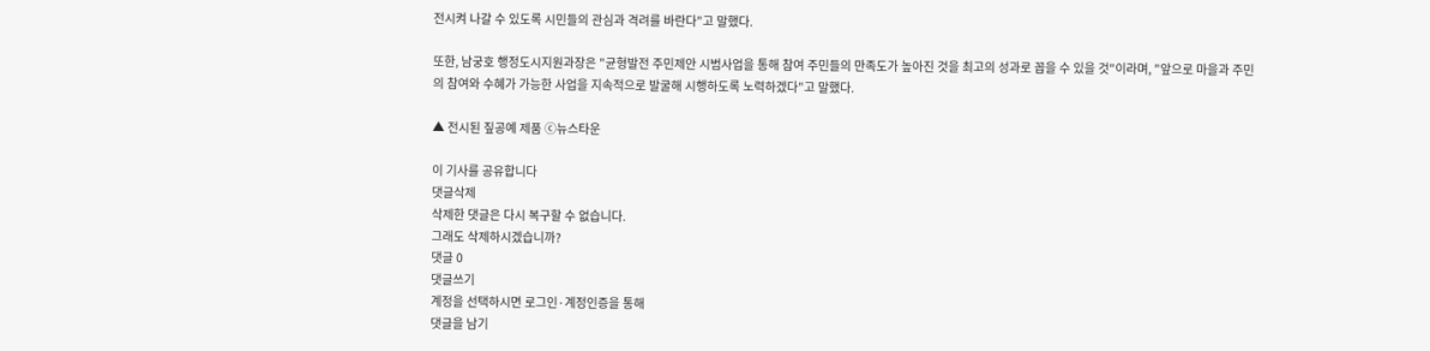전시켜 나갈 수 있도록 시민들의 관심과 격려를 바란다"고 말했다.

또한, 남궁호 행정도시지원과장은 "균형발전 주민제안 시범사업을 통해 참여 주민들의 만족도가 높아진 것을 최고의 성과로 꼽을 수 있을 것"이라며, "앞으로 마을과 주민의 참여와 수혜가 가능한 사업을 지속적으로 발굴해 시행하도록 노력하겠다"고 말했다.

▲ 전시된 짚공예 제품 ⓒ뉴스타운

이 기사를 공유합니다
댓글삭제
삭제한 댓글은 다시 복구할 수 없습니다.
그래도 삭제하시겠습니까?
댓글 0
댓글쓰기
계정을 선택하시면 로그인·계정인증을 통해
댓글을 남기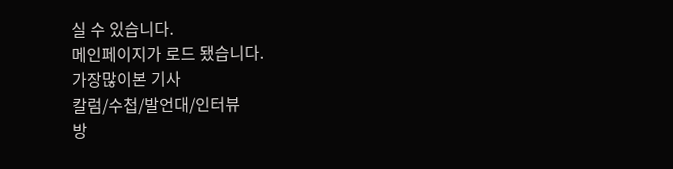실 수 있습니다.
메인페이지가 로드 됐습니다.
가장많이본 기사
칼럼/수첩/발언대/인터뷰
방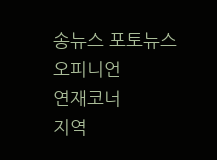송뉴스 포토뉴스
오피니언
연재코너
지역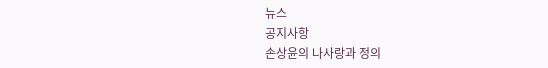뉴스
공지사항
손상윤의 나사랑과 정의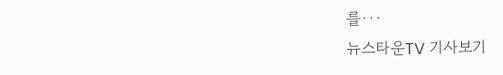를···
뉴스타운TV 기사보기